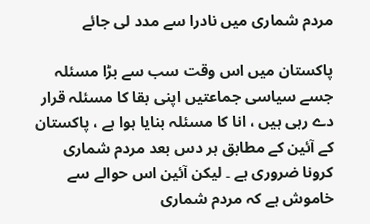مردم شماری میں نادرا سے مدد لی جائے

پاکستان میں اس وقت سب سے بڑا مسئلہ جسے سیاسی جماعتیں اپنی بقا کا مسئلہ قرار دے رہی ہیں ، انا کا مسئلہ بنایا ہوا ہے ، پاکستان کے آئین کے مطابق ہر دس بعد مردم شماری کرونا ضروری ہے ۔ لیکن آئین اس حوالے سے خاموش ہے کہ مردم شماری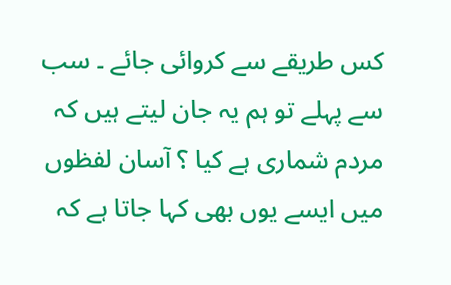کس طریقے سے کروائی جائے ۔ سب سے پہلے تو ہم یہ جان لیتے ہیں کہ مردم شماری ہے کیا ؟ آسان لفظوں میں ایسے یوں بھی کہا جاتا ہے کہ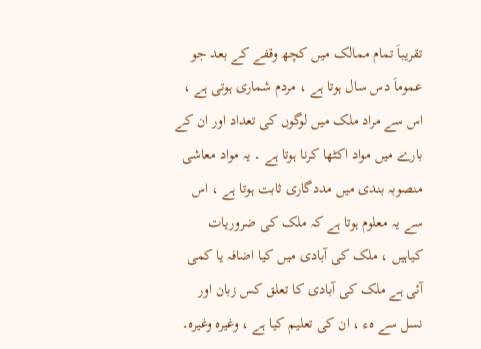تقریباَ تمام ممالک میں کچھ وقفے کے بعد جو عموماَ دس سال ہوتا ہے ، مردم شماری ہوتی ہے ، اس سے مراد ملک میں لوگوں کی تعداد اور ان کے بارے میں مواد اکٹھا کرنا ہوتا ہے ۔ یہ مواد معاشی منصوبہ بندی میں مددگاری ثابت ہوتا ہے ، اس سے یہ معلوم ہوتا ہے کہ ملک کی ضروریات کیاہیں ، ملک کی آبادی میں کیا اضافہ یا کمی آئی ہے ملک کی آبادی کا تعلق کس زبان اور نسل سے ہء ، ان کی تعلیم کیا ہے ، وغیرہ وغیرہ۔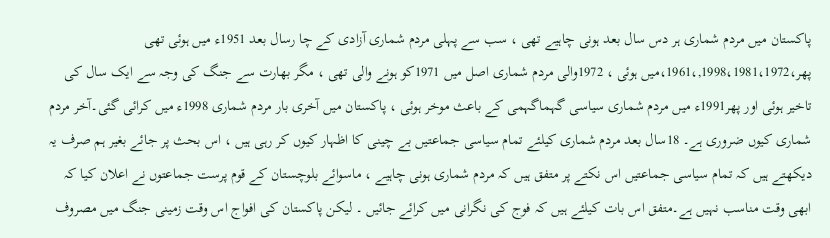پاکستان میں مردم شماری ہر دس سال بعد ہونی چاہیے تھی ، سب سے پہلی مردم شماری آزادی کے چا رسال بعد 1951ء میں ہوئی تھی پھر،1998،1981،1972,،1961،میں ہوئی ، 1972والی مردم شماری اصل میں 1971کو ہونے والی تھی ، مگر بھارت سے جنگ کی وجہ سے ایک سال کی تاخیر ہوئی اور پھر1991ء میں مردم شماری سیاسی گہماگہمی کے باعث موخر ہوئی ، پاکستان میں آخری بار مردم شماری 1998ء میں کرائی گئی۔آخر مردم شماری کیوں ضروری ہے۔ 18سال بعد مردم شماری کیلئے تمام سیاسی جماعتیں بے چینی کا اظہار کیوں کر رہی ہیں ، اس بحث پر جائے بغیر ہم صرف یہ دیکھتے ہیں کہ تمام سیاسی جماعتیں اس نکتے پر متفق ہیں کہ مردم شماری ہونی چاہیے ، ماسوائے بلوچستان کے قوم پرست جماعتوں نے اعلان کیا کہ ابھی وقت مناسب نہیں ہے۔متفق اس بات کیلئے ہیں کہ فوج کی نگرانی میں کرائے جائیں ۔ لیکن پاکستان کی افواج اس وقت زمینی جنگ میں مصروف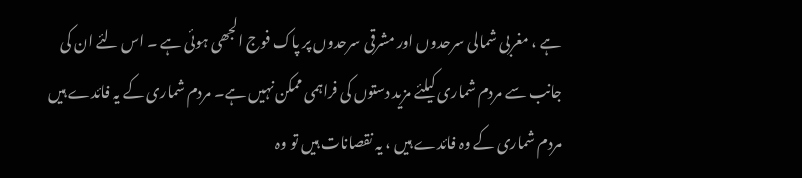ہے ، مغربی شمالی سرحدوں اور مشرقی سرحدوں پر پاک فوج الجھی ہوئی ہے ۔ اس لئے ان کی جانب سے مردم شماری کیلئے مزید دستوں کی فراہمی ممکن نہیں ہے۔ مردم شماری کے یہ فائدے ہیں مردم شماری کے وہ فائدے ہیں ، یہ نقصانات ہیں تو وہ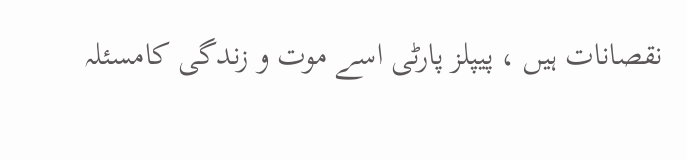نقصانات ہیں ، پیپلز پارٹی اسے موت و زندگی کامسئلہ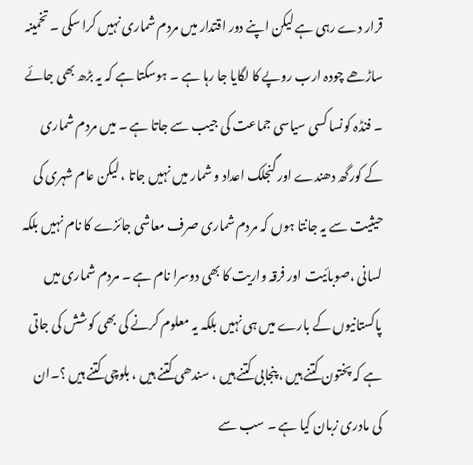قرار دے رہی ہے لیکن اپنے دور اقتدار میں مردم شماری نہیں کرا سکی ۔ تخمینہ ساڑھے چودہ ارب روپے کا لگایا جا رہا ہے ۔ ہوسکتا ہے کہ یہ بڑھ بھی جائے ۔ فنڈہ کونسا کسی سیاسی جماعت کی جیب سے جاتا ہے ۔ میں مردم شماری کے کورگھ دھندے اور گنجلک اعداد و شمار میں نہیں جاتا ، لیکن عام شہری کی حیثیت سے یہ جانتا ہوں کہ مردم شماری صرف معاشی جائزے کا نام نہیں بلکہ لسانی ،صوبائیت اور فرقہ واریت کا بھی دوسرا نام ہے ۔ مردم شماری میں پاکستانیوں کے بارے میں ہی نہیں بلکہ یہ معلوم کرنے کی بھی کوشش کی جاتی ہے کہ پختون کتنے ہیں ، پنجابی کتنے ہیں ، سندھی کتنے ہیں ، بلوچی کتنے ہیں ؟۔ان کی مادری زبان کیا ہے ۔ سب سے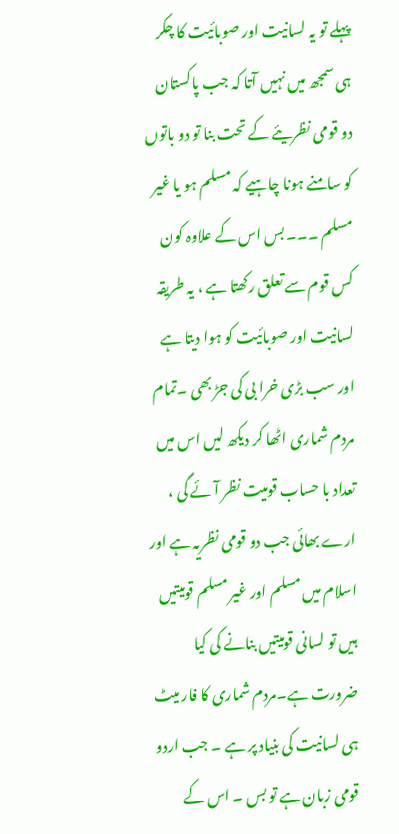پہلے تو یہ لسانیت اور صوبائیت کا چکر ہی سمجھ میں نہیں آتا کہ جب پاکستان دو قومی نظریئے کے تحت بنا تو دو باتوں کو سامنے ہونا چاہیے کہ مسلم ہو یا غیر مسلم ۔۔۔ بس اس کے علاوہ کون کس قوم سے تعلق رکھتا ہے ، یہ طریقہ لسانیت اور صوبائیت کو ہوا دیتا ہے اور سب بڑی خرا بی کی جڑ بھی ۔تمام مردم شماری اٹھا کر دیکھ لیں اس میں تعداد با حساب قومیت نظر آئے گی ، ارے بھائی جب دو قومی نظریہ ہے اور اسلام میں مسلم اور غیر مسلم قومیتیں ہیں تو لسانی قومیتیں بنانے کی کیا ضرورت ہے۔مردم شماری کا فار میٹ ہی لسانیت کی بنیاد پر ہے ۔ جب اردو قومی زبان ہے تو بس ۔ اس کے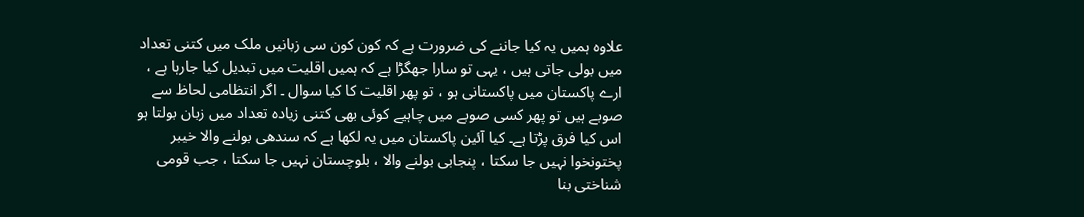علاوہ ہمیں یہ کیا جاننے کی ضرورت ہے کہ کون کون سی زبانیں ملک میں کتنی تعداد میں بولی جاتی ہیں ، یہی تو سارا جھگڑا ہے کہ ہمیں اقلیت میں تبدیل کیا جارہا ہے ، ارے پاکستان میں پاکستانی ہو ، تو پھر اقلیت کا کیا سوال ۔ اگر انتظامی لحاظ سے صوبے ہیں تو پھر کسی صوبے میں چاہیے کوئی بھی کتنی زیادہ تعداد میں زبان بولتا ہو اس کیا فرق پڑتا ہے۔ کیا آئین پاکستان میں یہ لکھا ہے کہ سندھی بولنے والا خیبر پختونخوا نہیں جا سکتا ، پنجابی بولنے والا ، بلوچستان نہیں جا سکتا ، جب قومی شناختی بنا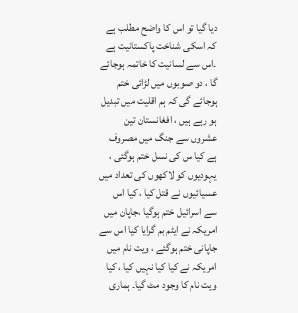دیا گیا تو اس کا واضح مطلب ہے کہ اسکی شناخت پاکستانیت ہے ۔اس سے لسانیت کا خاتمہ ہوجائے گا ، دو صوبوں میں لڑائی ختم ہوجائے گی کہ ہم اقلیت میں تبدیل ہو رہے ہیں ، افغانستان تین عشروں سے جنگ میں مصروف ہے کیا س کی نسل ختم ہوگئی ، یہودیوں کو لاکھوں کی تعداد میں عسیائیوں نے قتل کیا ، کیا اس سے اسرائیل ختم ہوگیا ،جاپان میں امریکہ نے ایٹم بم گرایا کیا اس سے جاپانی ختم ہوگئے ، ویت نام میں امریکہ نے کیا کیا نہیں کیا ، کیا ویت نام کا وجود مٹ گیا۔ ہماری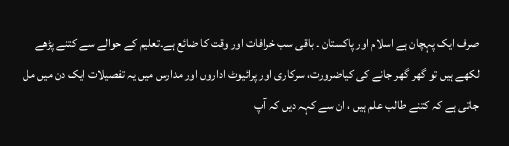صرف ایک پہچان ہے اسلام اور پاکستان ۔ باقی سب خرافات اور وقت کا ضائع ہے۔تعلیم کے حوالے سے کتنے پڑھے لکھے ہیں تو گھر گھر جانے کی کیاضرورت، سرکاری اور پرائیوٹ اداروں اور مدارس میں یہ تفصیلات ایک دن میں مل جاتی ہے کہ کتنے طالب علم ہیں ، ان سے کہہ دیں کہ آپ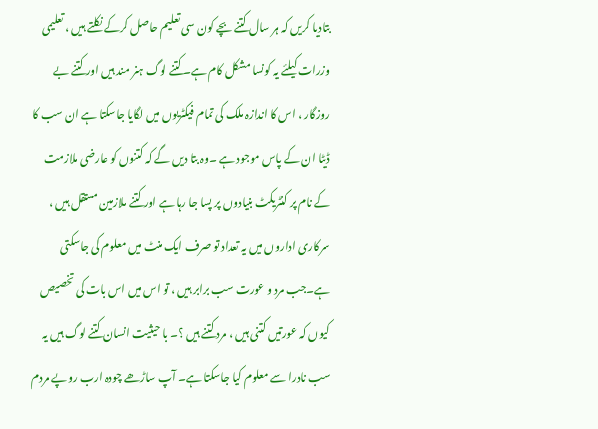بتادیا کریں کہ ہر سال کتنے بچے کون سی تعلیم حاصل کرکے نکلتے ہیں ، تعلیمی وزرات کیلئے یہ کونسا مشکل کام ہے۔کتنے لوگ ہنر مند ہیں اور کتنے بے روزگار ، اس کا اندازہ ملک کی تمام فیکٹریوں میں لگایا جاسکتا ہے ان سب کا ڈیٹا ان کے پاس موجود ہے ۔وہ بتا دیں گے کہ کتنوں کو عارضی ملازمت کے نام پر کنٹریکٹ بنیادوں پر پسا جا رہا ہے اور کتنے ملازمین مستقل ہیں ، سرکاری اداروں میں یہ تعداد تو صرف ایک منٹ میں معلوم کی جاسکتی ہے۔جب مرد و عورت سب برابر ہیں ، تو اس میں اس بات کی تخصیص کیوں کہ عورتیں کتنی ہیں ، مرد کتنے ہیں ؟۔ با حیثیت انسان کتنے لوگ ہیں یہ سب نادرا سے معلوم کیا جاسکتا ہے۔ آپ ساڑھے چودہ ارب روپے مردم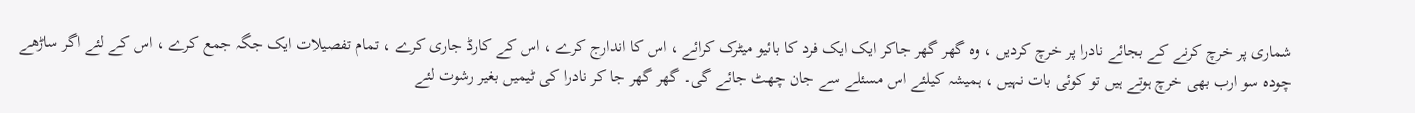شماری پر خرچ کرنے کے بجائے نادرا پر خرچ کردیں ، وہ گھر گھر جاکر ایک ایک فرد کا بائیو میٹرک کرائے ، اس کا اندارج کرے ، اس کے کارڈ جاری کرے ، تمام تفصیلات ایک جگہ جمع کرے ، اس کے لئے اگر ساڑھے چودہ سو ارب بھی خرچ ہوتے ہیں تو کوئی بات نہیں ، ہمیشہ کیلئے اس مسئلے سے جان چھٹ جائے گی۔ گھر گھر جا کر نادرا کی ٹیمیں بغیر رشوت لئے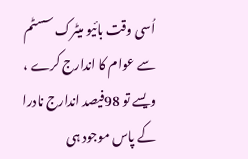اُسی وقت بائیو میٹرک سسٹم سے عوام کا اندارج کرے ، ویسے تو 98فیصد اندارج نادرا کے پاس موجود ہی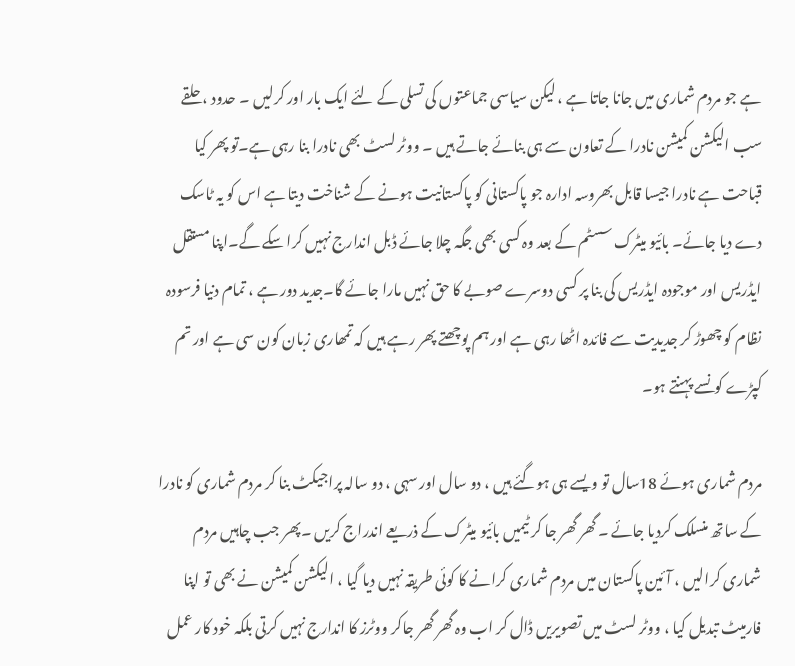ہے جو مردم شماری میں جانا جاتا ہے ، لیکن سیاسی جماعتوں کی تسلی کے لئے ایک بار اور کرلیں ۔ حدود ، حلقے سب الیکشن کمیشن نادرا کے تعاون سے ہی بنائے جاتے ہیں ۔ ووٹر لسٹ بھی نادرا بنا رہی ہے۔تو پھر کیا قباحت ہے نادرا جیسا قابل بھروسہ ادارہ جو پاکستانی کو پاکستانیت ہونے کے شناخت دیتا ہے اس کو یہ ٹاسک دے دیا جائے۔ بائیو میٹرک سسٹم کے بعد وہ کسی بھی جگہ چلا جائے ڈبل اندارج نہیں کرا سکے گے۔اپنا مستقل ایڈریس اور موجودہ ایڈریس کی بنا پر کسی دوسرے صوبے کا حق نہیں مارا جائے گا۔جدید دور ہے ، تمام دنیا فرسودہ نظام کو چھوڑ کر جدیدیت سے فائدہ اٹھا رہی ہے اور ہم پوچھتے پھر رہے ہیں کہ تمھاری زبان کون سی ہے اور تم کپڑے کونسے پہنتے ہو۔

مردم شماری ہوئے 18سال تو ویسے ہی ہوگئے ہیں ، دو سال اور سہی ، دو سالہ پراجیکٹ بنا کر مردم شماری کو نادرا کے ساتھ منسلک کردیا جائے ۔ گھر گھر جا کر ٹیمیں بائیو میٹرک کے ذریعے اندراج کریں ۔پھر جب چاہیں مردم شماری کرالیں ، آئین پاکستان میں مردم شماری کرانے کا کوئی طریقہ نہیں دیا گیا ، الیکشن کمیشن نے بھی تو اپنا فارمیٹ تبدیل کیا ، ووٹر لسٹ میں تصویریں ڈال کر اب وہ گھر گھر جاکر ووٹرز کا اندارج نہیں کرتی بلکہ خود کار عمل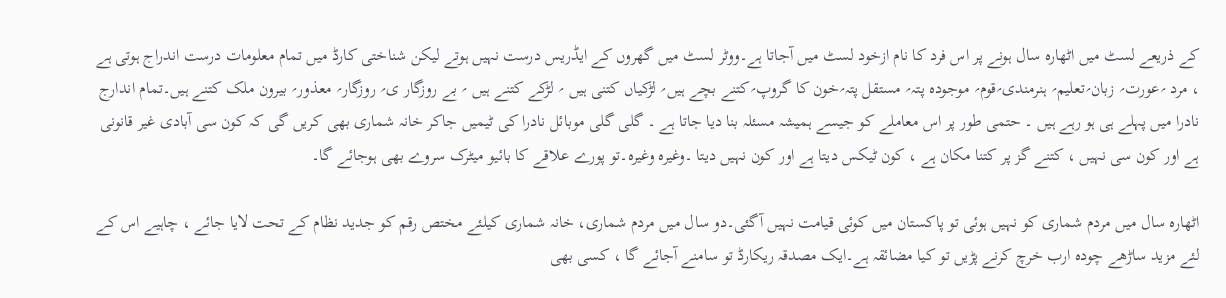کے ذریعے لسٹ میں اٹھارہ سال ہونے پر اس فرد کا نام ازخود لسٹ میں آجاتا ہے۔ووٹر لسٹ میں گھروں کے ایڈریس درست نہیں ہوتے لیکن شناختی کارڈ میں تمام معلومات درست اندراج ہوتی ہے ، مرد ؍عورت؍ زبان؍تعلیم؍ ہنرمندی؍قوم؍ موجودہ پتہ؍ مستقل پتہ؍خون کا گروپ؍کتنے بچے ہیں؍ لڑکیاں کتنی ہیں ؍ لڑکے کتنے ہیں ؍ بے روزگار ی؍ روزگار؍ معذور؍ بیرون ملک کتنے ہیں۔تمام اندارج نادرا میں پہلے ہی ہو رہے ہیں ۔ حتمی طور پر اس معاملے کو جیسے ہمیشہ مسئلہ بنا دیا جاتا ہے ۔ گلی گلی موبائل نادرا کی ٹیمیں جاکر خانہ شماری بھی کریں گی کہ کون سی آبادی غیر قانونی ہے اور کون سی نہیں ، کتنے گز پر کتنا مکان ہے ، کون ٹیکس دیتا ہے اور کون نہیں دیتا ۔وغیرہ وغیرہ۔تو پورے علاقے کا بائیو میٹرک سروے بھی ہوجائے گا۔

اٹھارہ سال میں مردم شماری کو نہیں ہوئی تو پاکستان میں کوئی قیامت نہیں آگئی۔دو سال میں مردم شماری، خانہ شماری کیلئے مختص رقم کو جدید نظام کے تحت لایا جائے ، چاہیے اس کے لئے مزید ساڑھے چودہ ارب خرچ کرنے پڑیں تو کیا مضائقہ ہے۔ایک مصدقہ ریکارڈ تو سامنے آجائے گا ، کسی بھی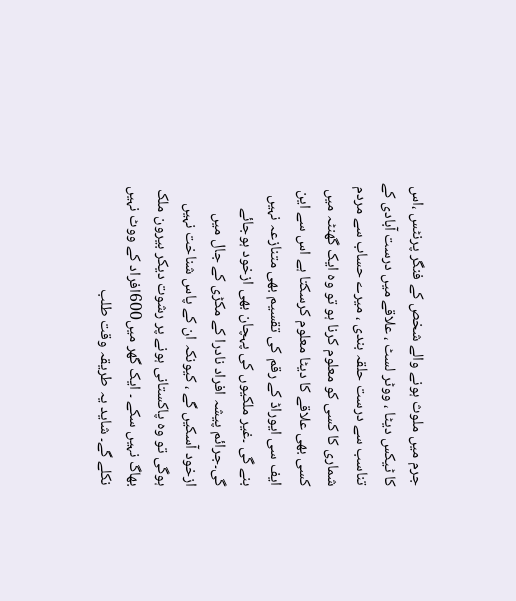جرم میں ملوث ہونے والے شخص کے فنگر پرنٹس ،اس کا ٹیکس دیٹا ، ووٹر لسٹ ، علاقے میں درست آبادی کے تناسب سے درست حلقہ بندی ، میرے حساب سے مردم شماری کا کسی کو معلوم کرنا ہو تو وہ ایک گھنٹہ میں کسی بھی علاقے کا دیٹا معلوم کرسکتا ہے اس سے این ایف سی ایوراڈ کے رقم کی تقسیم بھی متنازعہ نہیں بنے گی ۔غیر ملکیوں کی پہچان بھی ازخود ہوجائے گی۔جرائم پیشہ افراد نادرا کے مکڑی کے جال میں ازخود آسکیں گے ، کیونکہ ان کے پاس شناخت نہیں ہوگی تو وہ پاکستانی ہونے پر رشوت دیکر بیرون ملک بھاگ نہیں سکے ۔ ایک گھر میں600افراد کے ووٹ نہیں نکلے گے۔ شاید یہ طریقہ وقت طلب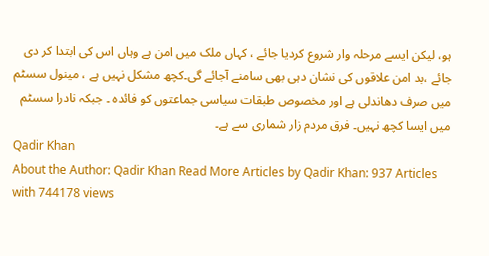ہو، لیکن ایسے مرحلہ وار شروع کردیا جائے ، کہاں ملک میں امن ہے وہاں اس کی ابتدا کر دی جائے ،بد امن علاقوں کی نشان دہی بھی سامنے آجائے گی۔کچھ مشکل نہیں ہے ، مینول سسٹم میں صرف دھاندلی ہے اور مخصوص طبقات سیاسی جماعتوں کو فائدہ ۔ جبکہ نادرا سسٹم میں ایسا کچھ نہیں۔ فرق مردم زار شماری سے ہے۔
Qadir Khan
About the Author: Qadir Khan Read More Articles by Qadir Khan: 937 Articles with 744178 views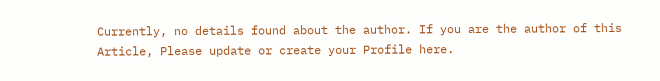Currently, no details found about the author. If you are the author of this Article, Please update or create your Profile here.